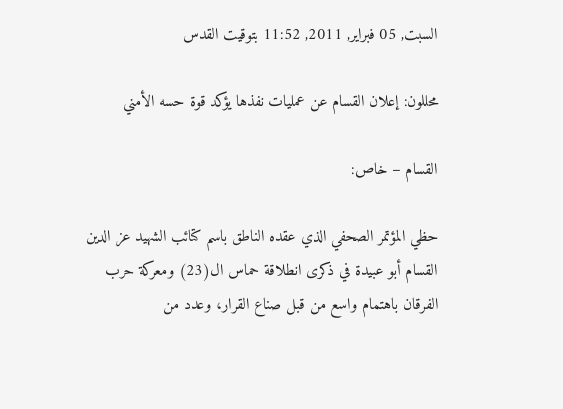السبت, 05 فبراير, 2011, 11:52 بتوقيت القدس

محللون: إعلان القسام عن عمليات نفذها يؤكد قوة حسه الأمني

القسام – خاص:

حظي المؤتمر الصحفي الذي عقده الناطق باسم كتائب الشهيد عز الدين القسام أبو عبيدة في ذكرى انطلاقة حماس ال(23) ومعركة حرب الفرقان باهتمام واسع من قبل صناع القرار، وعدد من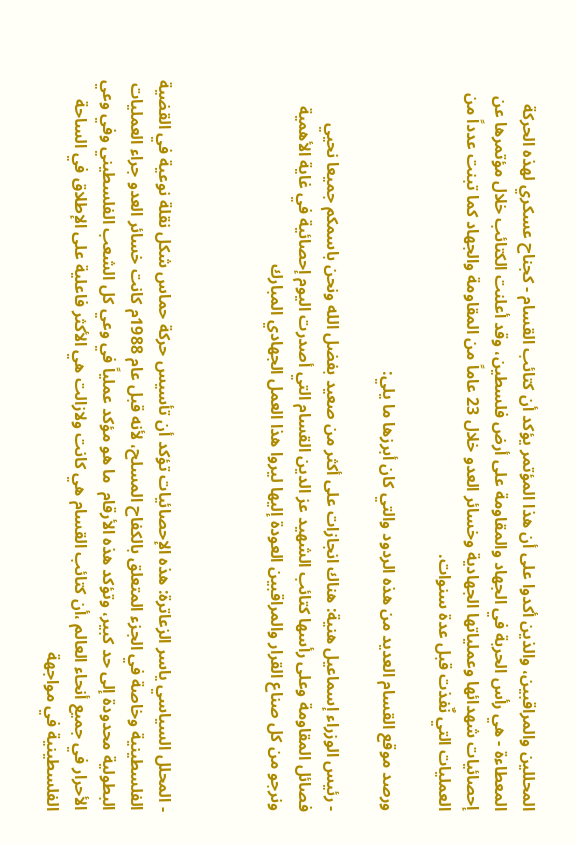المحللين والمراقبين، والذين أكدوا على أن هذا المؤتمر يؤكد أن كتائب القسام - كجناح عسكري لهذه الحركة المعطاءة - هي رأس الحربة في الجهاد والمقاومة على أرض فلسطين، وقد أعلنت الكتائب خلال مؤتمرها عن إحصائيات شهدائها وعملياتها الجهادية وخسائر العدو خلال 23 عاماً من المقاومة والجهاد كما تبنت عدداً من العمليات التي نٌفذت قبل عدة سنوات.

ورصد موقع القسام العديد من هذه الردود والتي كان أبرزها ما يلي:

- رئيس الوزراء إسماعيل هنية: هناك انجازات على أكثر من صعيد بفضل الله ونحن باسمكم جميعا نحيي فصائل المقاومة وعلى رأسها كتائب الشهيد عز الدين القسام التي أصدرت اليوم إحصائية في غاية الأهمية ونرجو من كل صناع القرار والمراقبين العودة إليها ليروا هذا العمل الجهادي المبارك



- المحلل السياسي ياسر الزعاترة: هذه الإحصائيات تؤكد أن تأسيس حركة حماس شكل نقلة نوعية في القضية الفلسطينية وخاصة في الجزء المتعلق بالكفاح المسلح، لأنه قبل عام 1988م كانت خسائر العدو جراء العمليات البطولية محدودة إلى حد كبير، وتؤكد هذه الأرقام  ما هو مؤكد عملياً في وعي كل الشعب الفلسطيني وفي وعي الأحرار في جميع أنحاء العالم ،أن كتائب القسام هي كانت ولازالت هي الأكثر فاعلية على الإطلاق في الساحة الفلسطينية في مواجهة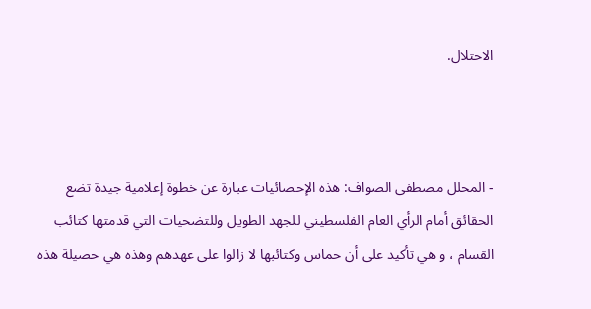الاحتلال.



- المحلل مصطفى الصواف: هذه الإحصائيات عبارة عن خطوة إعلامية جيدة تضع الحقائق أمام الرأي العام الفلسطيني للجهد الطويل وللتضحيات التي قدمتها كتائب القسام ، و هي تأكيد على أن حماس وكتائبها لا زالوا على عهدهم وهذه هي حصيلة هذه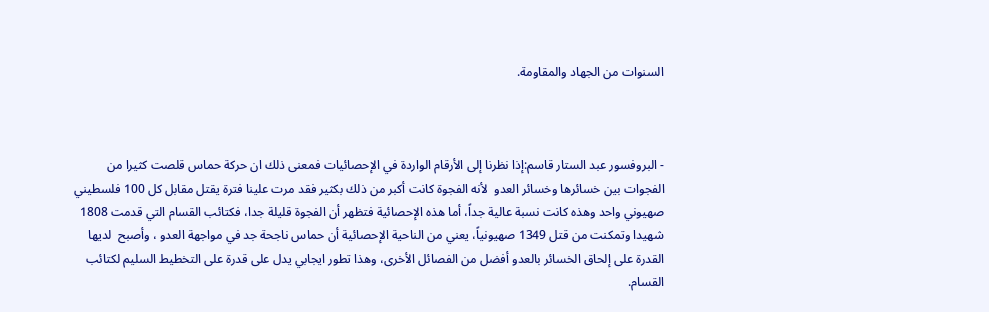السنوات من الجهاد والمقاومة.



- البروفسور عبد الستار قاسم:إذا نظرنا إلى الأرقام الواردة في الإحصائيات فمعنى ذلك ان حركة حماس قلصت كثيرا من الفجوات بين خسائرها وخسائر العدو  لأنه الفجوة كانت أكبر من ذلك بكثير فقد مرت علينا فترة يقتل مقابل كل 100 فلسطيني صهيوني واحد وهذه كانت نسبة عالية جداً، أما هذه الإحصائية فتظهر أن الفجوة قليلة جدا، فكتائب القسام التي قدمت 1808 شهيدا وتمكنت من قتل 1349 صهيونياً، يعني من الناحية الإحصائية أن حماس ناجحة جد في مواجهة العدو ، وأصبح  لديها القدرة على إلحاق الخسائر بالعدو أفضل من الفصائل الأخرى، وهذا تطور ايجابي يدل على قدرة على التخطيط السليم لكتائب القسام.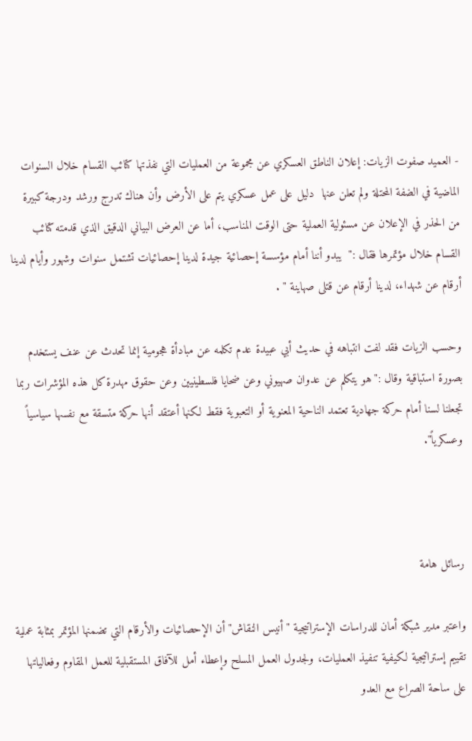- العميد صفوت الزيات: إعلان الناطق العسكري عن مجموعة من العمليات التي نفذتها كتائب القسام خلال السنوات الماضية في الضفة المحتلة ولم تعلن عنها  دليل على عمل عسكري يتم على الأرض وأن هناك تدرج ورشد ودرجة كبيرة من الحذر في الإعلان عن مسئولية العملية حتى الوقت المناسب، أما عن العرض البياني الدقيق الذي قدمته كتائب القسام خلال مؤتمرها فقال :"  يبدو أننا أمام مؤسسة إحصائية جيدة لدينا إحصائيات تشتمل سنوات وشهور وأيام لدينا أرقام عن شهداء، لدينا أرقام عن قتلى صهاينة " .

وحسب الزيات فقد لفت انتباهه في حديث أبي عبيدة عدم تكلمه عن مبادأة هجومية إنما تحدث عن عنف يستخدم بصورة استباقية وقال :" هو يتكلم عن عدوان صهيوني وعن ضحايا فلسطينيين وعن حقوق مهدرة كل هذه المؤشرات ربما تجعلنا لسنا أمام حركة جهادية تعتمد الناحية المعنوية أو التعبوية فقط لكنها أعتقد أنها حركة متسقة مع نفسها سياسياً وعسكرياً".



رسائل هامة

واعتبر مدير شبكة أمان للدراسات الإستراتيجية "أنيس النقاش" أن الإحصائيات والأرقام التي تضمنها المؤتمر بمثابة عملية تقييم إستراتيجية لكيفية تنفيذ العمليات، ولجدول العمل المسلح وإعطاء أمل للآفاق المستقبلية للعمل المقاوم وفعالياتها على ساحة الصراع مع العدو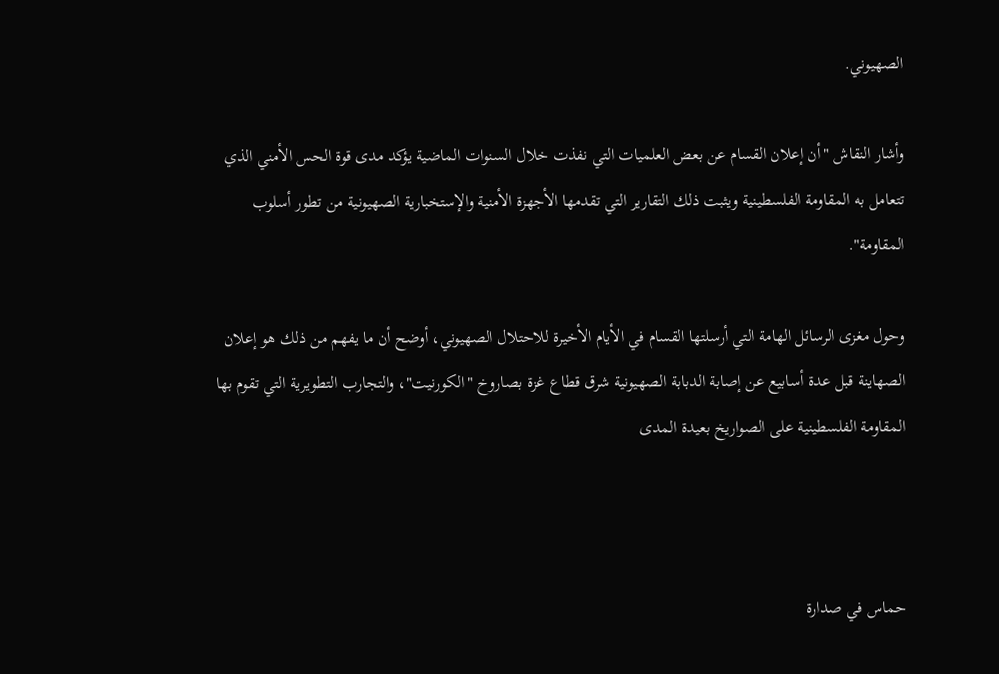الصهيوني.

وأشار النقاش "أن إعلان القسام عن بعض العلميات التي نفذت خلال السنوات الماضية يؤكد مدى قوة الحس الأمني الذي تتعامل به المقاومة الفلسطينية ويثبت ذلك التقارير التي تقدمها الأجهزة الأمنية والإستخبارية الصهيونية من تطور أسلوب المقاومة".

وحول مغزى الرسائل الهامة التي أرسلتها القسام في الأيام الأخيرة للاحتلال الصهيوني، أوضح أن ما يفهم من ذلك هو إعلان الصهاينة قبل عدة أسابيع عن إصابة الدبابة الصهيونية شرق قطاع غزة بصاروخ "الكورنيت"، والتجارب التطويرية التي تقوم بها المقاومة الفلسطينية على الصواريخ بعيدة المدى



حماس في صدارة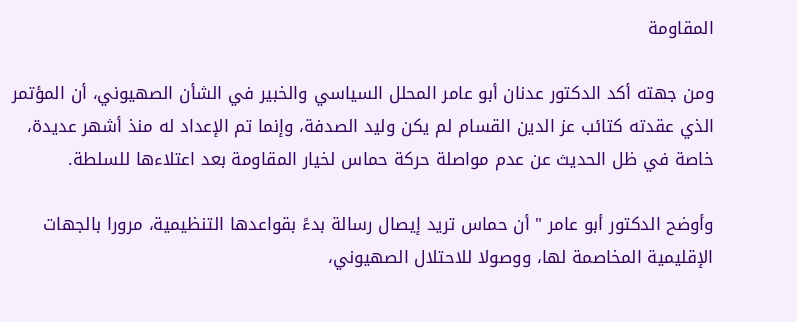المقاومة

ومن جهته أكد الدكتور عدنان أبو عامر المحلل السياسي والخبير في الشأن الصهيوني، أن المؤتمر الذي عقدته كتائب عز الدين القسام لم يكن وليد الصدفة، وإنما تم الإعداد له منذ أشهر عديدة، خاصة في ظل الحديث عن عدم مواصلة حركة حماس لخيار المقاومة بعد اعتلاءها للسلطة.

وأوضح الدكتور أبو عامر " أن حماس تريد إيصال رسالة بدءً بقواعدها التنظيمية، مرورا بالجهات الإقليمية المخاصمة لها، ووصولا للاحتلال الصهيوني،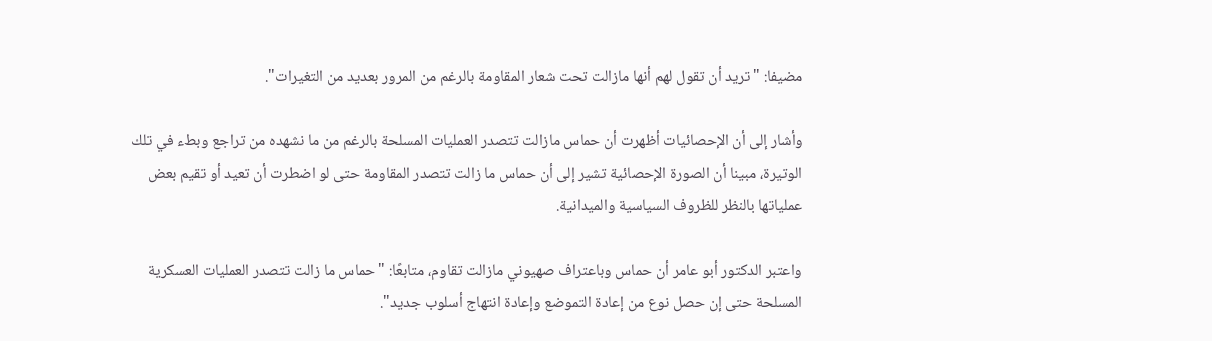مضيفا: "تريد أن تقول لهم أنها مازالت تحت شعار المقاومة بالرغم من المرور بعديد من التغيرات".

وأشار إلى أن الإحصائيات أظهرت أن حماس مازالت تتصدر العمليات المسلحة بالرغم من ما نشهده من تراجع وبطء في تلك الوتيرة، مبينا أن الصورة الإحصائية تشير إلى أن حماس ما زالت تتصدر المقاومة حتى لو اضطرت أن تعيد أو تقيم بعض عملياتها بالنظر للظروف السياسية والميدانية.

واعتبر الدكتور أبو عامر أن حماس وباعتراف صهيوني مازالت تقاوم، متابعًا: "حماس ما زالت تتصدر العمليات العسكرية المسلحة حتى إن حصل نوع من إعادة التموضع وإعادة انتهاج أسلوب جديد".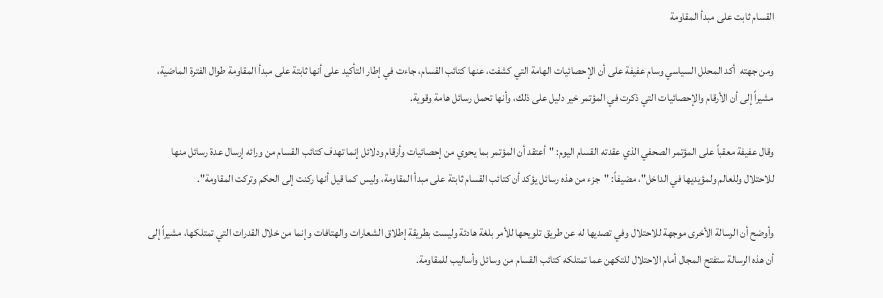القسام ثابت على مبدأ المقاومة

ومن جهته  أكد المحلل السياسي وسام عفيفة على أن الإحصائيات الهامة التي كشفت، عنها كتائب القسام، جاءت في إطار التأكيد على أنها ثابتة على مبدأ المقاومة طوال الفترة الماضية، مشيراً إلى أن الأرقام والإحصائيات التي ذكرت في المؤتمر خير دليل على ذلك، وأنها تحمل رسائل هامة وقوية.

وقال عفيفة معقباً على المؤتمر الصحفي الذي عقدته القسام اليوم: "أعتقد أن المؤتمر بما يحوي من إحصائيات وأرقام ودلائل إنما تهدف كتائب القسام من ورائه إرسال عدة رسائل منها للاحتلال وللعالم ولمؤيديها في الداخل"، مضيفاً: "جزء من هذه رسائل يؤكد أن كتائب القسام ثابتة على مبدأ المقاومة، وليس كما قيل أنها ركنت إلى الحكم وتركت المقاومة".

وأوضح أن الرسالة الأخرى موجهة للاحتلال وفي تصديها له عن طريق تلويحها للأمر بلغة هادئة وليست بطريقة إطلاق الشعارات والهتافات وإنما من خلال القدرات التي تمتلكها، مشيراً إلى أن هذه الرسالة ستفتح المجال أمام الاحتلال للتكهن عما تمتلكه كتائب القسام من وسائل وأساليب للمقاومة.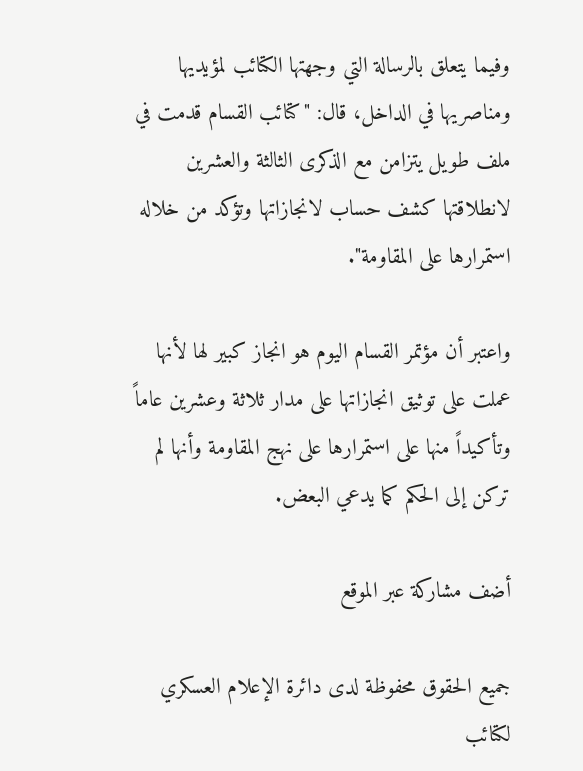وفيما يتعلق بالرسالة التي وجهتها الكتائب لمؤيديها ومناصريها في الداخل، قال: "كتائب القسام قدمت في ملف طويل يتزامن مع الذكرى الثالثة والعشرين لانطلاقتها كشف حساب لانجازاتها وتؤكد من خلاله استمرارها على المقاومة".

واعتبر أن مؤتمر القسام اليوم هو انجاز كبير لها لأنها عملت على توثيق انجازاتها على مدار ثلاثة وعشرين عاماً وتأكيداً منها على استمرارها على نهج المقاومة وأنها لم تركن إلى الحكم كما يدعي البعض.

أضف مشاركة عبر الموقع

جميع الحقوق محفوظة لدى دائرة الإعلام العسكري لكتائب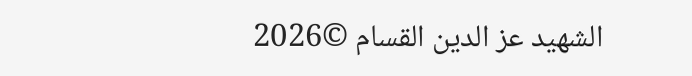الشهيد عز الدين القسام ©2026